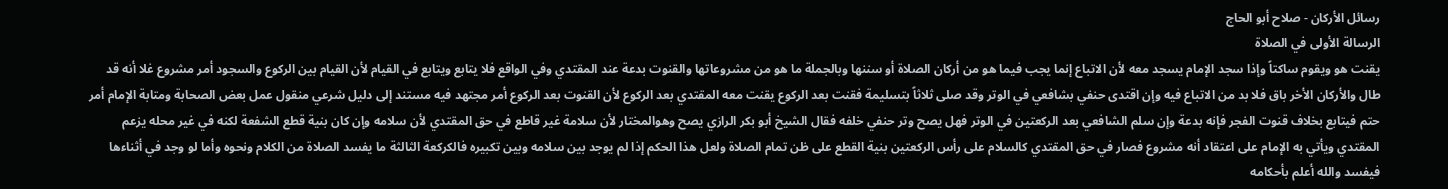رسائل الأركان - صلاح أبو الحاج
الرسالة الأولى في الصلاة
يقنت هو ويقوم ساكتاً وإذا سجد الإمام يسجد معه لأن الاتباع إنما يجب فيما هو من أركان الصلاة أو سننها وبالجملة ما هو من مشروعاتها والقنوت بدعة عند المقتدي وفي الواقع فلا يتابع ويتابع في القيام لأن القيام بين الركوع والسجود أمر مشروع غلا أنه قد طال والأركان الأخر باق فلا بد من الاتباع فيه وإن اقتدى حنفي بشافعي في الوتر وقد صلى ثلاثاً بتسليمة فقنت بعد الركوع يقنت معه المقتدي بعد الركوع لأن القنوت بعد الركوع أمر مجتهد فيه مستند إلى دليل شرعي منقول عمل بعض الصحابة ومتابة الإمام أمر حتم فيتابع بخلاف قنوت الفجر فإنه بدعة وإن سلم الشافعي بعد الركعتين في الوتر فهل يصح وتر حنفي خلفه فقال الشيخ أبو بكر الرازي يصح وهوالمختار لأن سلامة غير قاطع في حق المقتدي لأن سلامه وإن كان بنية قطع الشفعة لكنه في غير محله يزعم المقتدي ويأتي به الإمام على اعتقاد أنه مشروع فصار في حق المقتدي كالسلام على رأس الركعتين بنية القطع على ظن تمام الصلاة ولعل هذا الحكم إذا لم يوجد بين سلامه وبين تكبيره فالكركعة الثالثة ما يفسد الصلاة من الكلام ونحوه وأما لو وجد في أثناءها فيفسد والله أعلم بأحكامه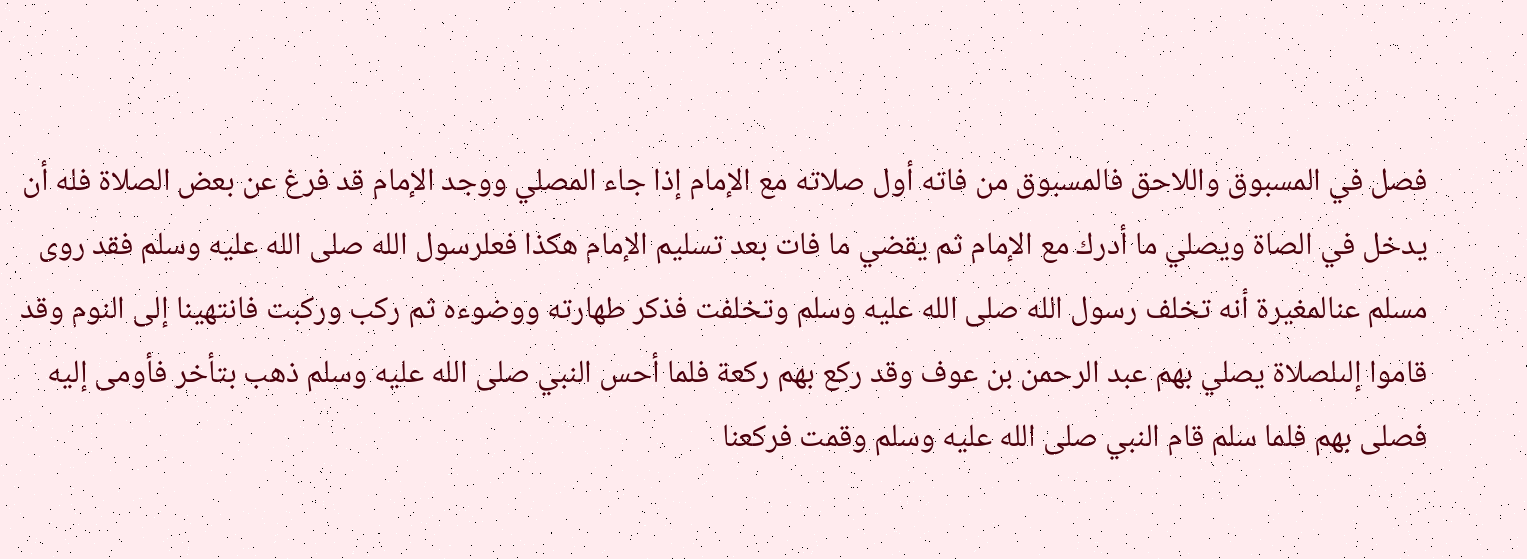فصل في المسبوق واللاحق فالمسبوق من فاته أول صلاته مع الإمام إذا جاء المصلي ووجد الإمام قد فرغ عن بعض الصلاة فله أن يدخل في الصاة ويصلي ما أدرك مع الإمام ثم يقضي ما فات بعد تسليم الإمام هكذا فعلرسول الله صلى الله عليه وسلم فقد روى مسلم عنالمغيرة أنه تخلف رسول الله صلى الله عليه وسلم وتخلفت فذكر طهارته ووضوءه ثم ركب وركبت فانتهينا إلى النوم وقد قاموا إلىلصلاة يصلي بهم عبد الرحمن بن عوف وقد ركع بهم ركعة فلما أحس النبي صلى الله عليه وسلم ذهب بتأخر فأومى إليه فصلى بهم فلما سلم قام النبي صلى الله عليه وسلم وقمت فركعنا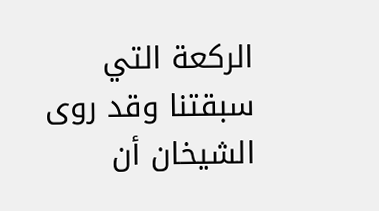الركعة التي سبقتنا وقد روى الشيخان أن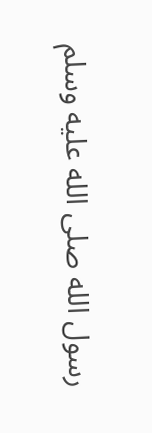رسول الله صلى الله عليه وسلم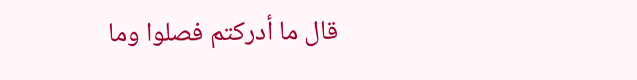قال ما أدركتم فصلوا وما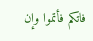فاتكم فأتموا وإن